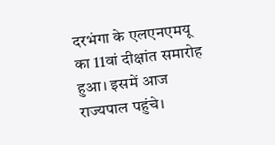दरभंगा के एलएनएमयू का 11वां दीक्षांत समारोह हुआ। इसमें आज राज्यपाल पहुंचे।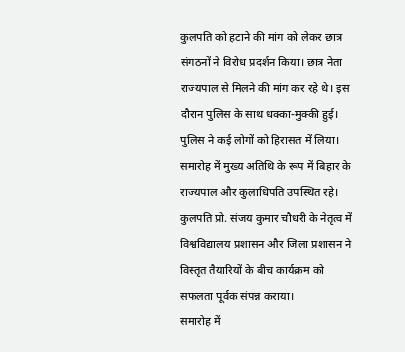कुलपति को हटाने की मांग को लेकर छात्र संगठनों ने विरोध प्रदर्शन किया। छात्र नेता राज्यपाल से मिलने की मांग कर रहे थे। इस दौरान पुलिस के साथ धक्का-मुक्की हुई। पुलिस ने कई लोगों को हिरासत में लिया।
समारोह में मुख्य अतिथि के रूप में बिहार के राज्यपाल और कुलाधिपति उपस्थित रहे। कुलपति प्रो. संजय कुमार चौधरी के नेतृत्व में विश्वविद्यालय प्रशासन और जिला प्रशासन ने विस्तृत तैयारियों के बीच कार्यक्रम को सफलता पूर्वक संपन्न कराया।
समारोह में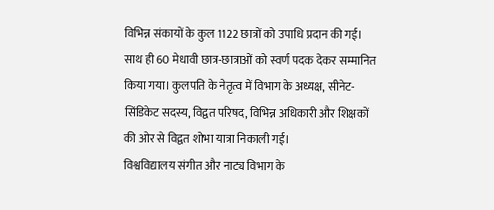विभिन्न संकायों के कुल 1122 छात्रों को उपाधि प्रदान की गई। साथ ही 60 मेधावी छात्र-छात्राओं को स्वर्ण पदक देकर सम्मानित किया गया। कुलपति के नेतृत्व में विभाग के अध्यक्ष, सीनेट-सिंडिकेट सदस्य, विद्वत परिषद, विभिन्न अधिकारी और शिक्षकों की ओर से विद्वत शोभा यात्रा निकाली गई।
विश्वविद्यालय संगीत और नाट्य विभाग के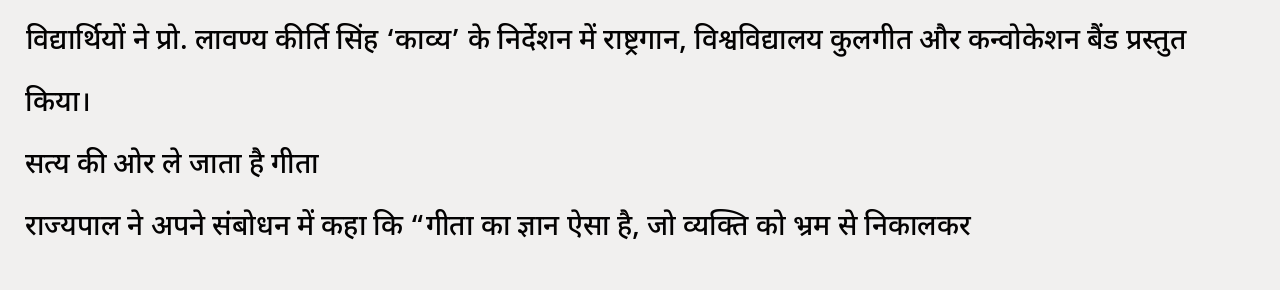विद्यार्थियों ने प्रो. लावण्य कीर्ति सिंह ‘काव्य’ के निर्देशन में राष्ट्रगान, विश्वविद्यालय कुलगीत और कन्वोकेशन बैंड प्रस्तुत किया।
सत्य की ओर ले जाता है गीता
राज्यपाल ने अपने संबोधन में कहा कि “गीता का ज्ञान ऐसा है, जो व्यक्ति को भ्रम से निकालकर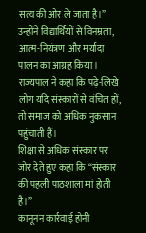सत्य की ओर ले जाता है।”
उन्होंने विद्यार्थियों से विनम्रता, आत्म-नियंत्रण और मर्यादा पालन का आग्रह किया।
राज्यपाल ने कहा कि पढ़े-लिखे लोग यदि संस्कारों से वंचित हों, तो समाज को अधिक नुकसान पहुंचाती हैं।
शिक्षा से अधिक संस्कार पर जोर देते हुए कहा कि “संस्कार की पहली पाठशाला मां होती है।”
कानूनन कार्रवाई होनी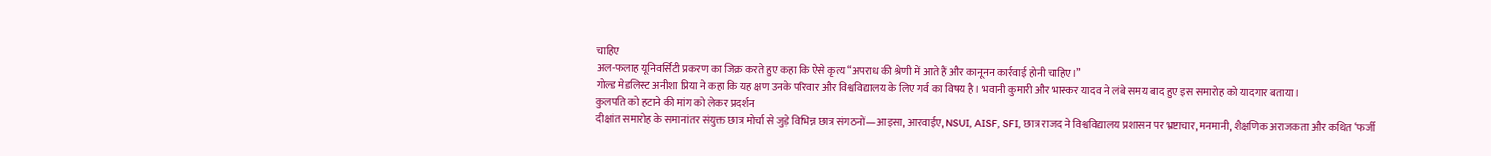चाहिए
अल-फलाह यूनिवर्सिटी प्रकरण का जिक्र करते हुए कहा कि ऐसे कृत्य “अपराध की श्रेणी में आते हैं और कानूनन कार्रवाई होनी चाहिए।”
गोल्ड मेडलिस्ट अनीशा प्रिया ने कहा कि यह क्षण उनके परिवार और विश्वविद्यालय के लिए गर्व का विषय है। भवानी कुमारी और भास्कर यादव ने लंबे समय बाद हुए इस समारोह को यादगार बताया।
कुलपति को हटाने की मांग को लेकर प्रदर्शन
दीक्षांत समारोह के समानांतर संयुक्त छात्र मोर्चा से जुड़े विभिन्न छात्र संगठनों—आइसा, आरवाईए, NSUI, AISF, SFI, छात्र राजद ने विश्वविद्यालय प्रशासन पर भ्रष्टाचार, मनमानी, शैक्षणिक अराजकता और कथित ‘फर्जी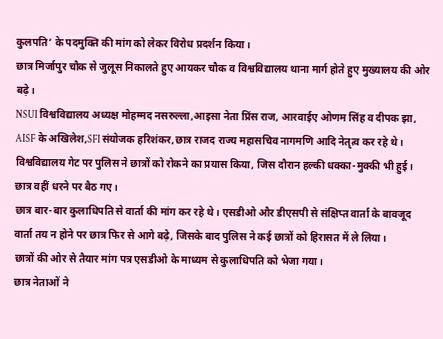कुलपति’ के पदमुक्ति की मांग को लेकर विरोध प्रदर्शन किया।
छात्र मिर्जापुर चौक से जुलूस निकालते हुए आयकर चौक व विश्वविद्यालय थाना मार्ग होते हुए मुख्यालय की ओर बढ़े।
NSUI विश्वविद्यालय अध्यक्ष मोहम्मद नसरुल्ला,आइसा नेता प्रिंस राज, आरवाईए ओणम सिंह व दीपक झा, AISF के अखिलेश,SFI संयोजक हरिशंकर,छात्र राजद राज्य महासचिव नागमणि आदि नेतृत्व कर रहे थे।
विश्वविद्यालय गेट पर पुलिस ने छात्रों को रोकने का प्रयास किया, जिस दौरान हल्की धक्का-मुक्की भी हुई। छात्र वहीं धरने पर बैठ गए।
छात्र बार-बार कुलाधिपति से वार्ता की मांग कर रहे थे। एसडीओ और डीएसपी से संक्षिप्त वार्ता के बावजूद वार्ता तय न होने पर छात्र फिर से आगे बढ़े, जिसके बाद पुलिस ने कई छात्रों को हिरासत में ले लिया।
छात्रों की ओर से तैयार मांग पत्र एसडीओ के माध्यम से कुलाधिपति को भेजा गया।
छात्र नेताओं ने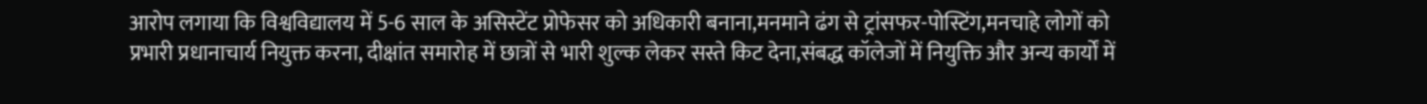आरोप लगाया कि विश्वविद्यालय में 5-6 साल के असिस्टेंट प्रोफेसर को अधिकारी बनाना,मनमाने ढंग से ट्रांसफर-पोस्टिंग,मनचाहे लोगों को प्रभारी प्रधानाचार्य नियुक्त करना, दीक्षांत समारोह में छात्रों से भारी शुल्क लेकर सस्ते किट देना,संबद्ध कॉलेजों में नियुक्ति और अन्य कार्यों में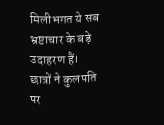मिलीभगत ये सब भ्रष्टाचार के बड़े उदाहरण हैं।
छात्रों ने कुलपति पर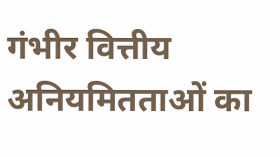गंभीर वित्तीय अनियमितताओं का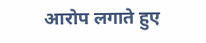आरोप लगाते हुए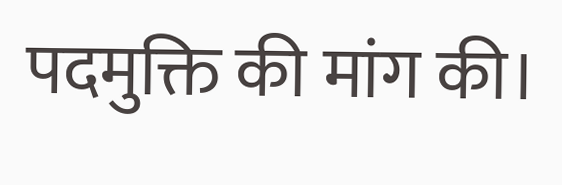पदमुक्ति की मांग की।